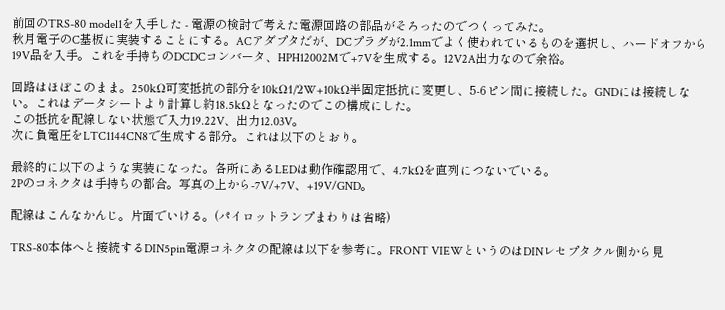前回のTRS-80 model1を入手した - 電源の検討で考えた電源回路の部品がそろったのでつくってみた。
秋月電子のC基板に実装することにする。ACアダプタだが、DCプラグが2.1mmでよく使われているものを選択し、ハードオフから19V品を入手。これを手持ちのDCDCコンバータ、HPH12002Mで+7Vを生成する。12V2A出力なので余裕。

回路はほぼこのまま。250kΩ可変抵抗の部分を10kΩ1/2W+10kΩ半固定抵抗に変更し、5-6ピン間に接続した。GNDには接続しない。これはデータシートより計算し約18.5kΩとなったのでこの構成にした。
この抵抗を配線しない状態で入力19.22V、出力12.03V。
次に負電圧をLTC1144CN8で生成する部分。これは以下のとおり。

最終的に以下のような実装になった。各所にあるLEDは動作確認用で、4.7kΩを直列につないでいる。
2Pのコネクタは手持ちの都合。写真の上から-7V/+7V、+19V/GND。

配線はこんなかんじ。片面でいける。(パイロットランプまわりは省略)

TRS-80本体へと接続するDIN5pin電源コネクタの配線は以下を参考に。FRONT VIEWというのはDINレセプタクル側から見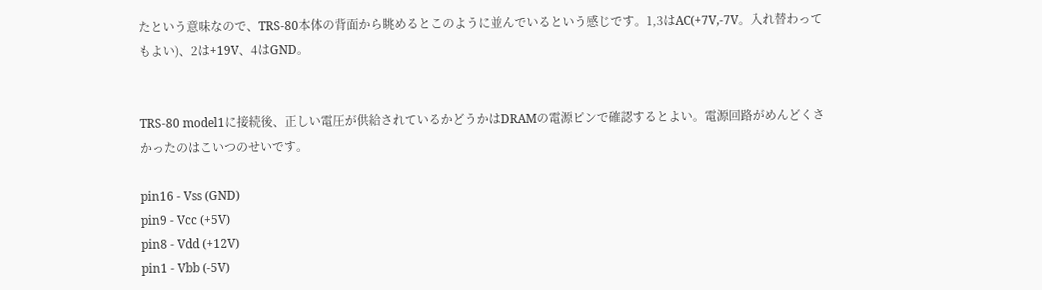たという意味なので、TRS-80本体の背面から眺めるとこのように並んでいるという感じです。1,3はAC(+7V,-7V。入れ替わってもよい)、2は+19V、4はGND。


TRS-80 model1に接続後、正しい電圧が供給されているかどうかはDRAMの電源ピンで確認するとよい。電源回路がめんどくさかったのはこいつのせいです。

pin16 - Vss (GND)
pin9 - Vcc (+5V)
pin8 - Vdd (+12V)
pin1 - Vbb (-5V)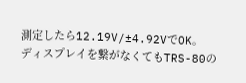測定したら12.19V/±4.92VでOK。
ディスプレイを繋がなくてもTRS-80の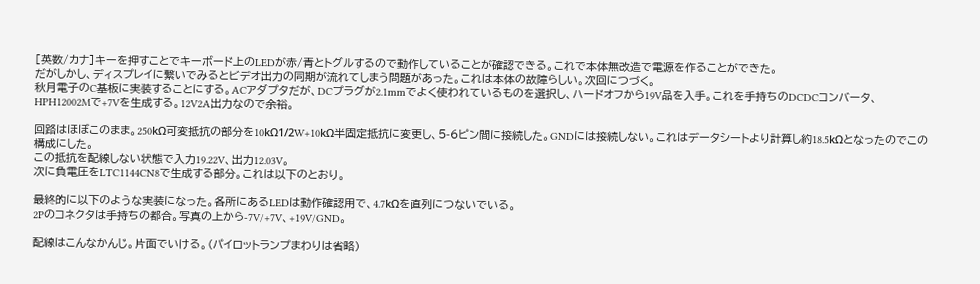[英数/カナ]キーを押すことでキーボード上のLEDが赤/青とトグルするので動作していることが確認できる。これで本体無改造で電源を作ることができた。
だがしかし、ディスプレイに繋いでみるとビデオ出力の同期が流れてしまう問題があった。これは本体の故障らしい。次回につづく。
秋月電子のC基板に実装することにする。ACアダプタだが、DCプラグが2.1mmでよく使われているものを選択し、ハードオフから19V品を入手。これを手持ちのDCDCコンバータ、HPH12002Mで+7Vを生成する。12V2A出力なので余裕。

回路はほぼこのまま。250kΩ可変抵抗の部分を10kΩ1/2W+10kΩ半固定抵抗に変更し、5-6ピン間に接続した。GNDには接続しない。これはデータシートより計算し約18.5kΩとなったのでこの構成にした。
この抵抗を配線しない状態で入力19.22V、出力12.03V。
次に負電圧をLTC1144CN8で生成する部分。これは以下のとおり。

最終的に以下のような実装になった。各所にあるLEDは動作確認用で、4.7kΩを直列につないでいる。
2Pのコネクタは手持ちの都合。写真の上から-7V/+7V、+19V/GND。

配線はこんなかんじ。片面でいける。(パイロットランプまわりは省略)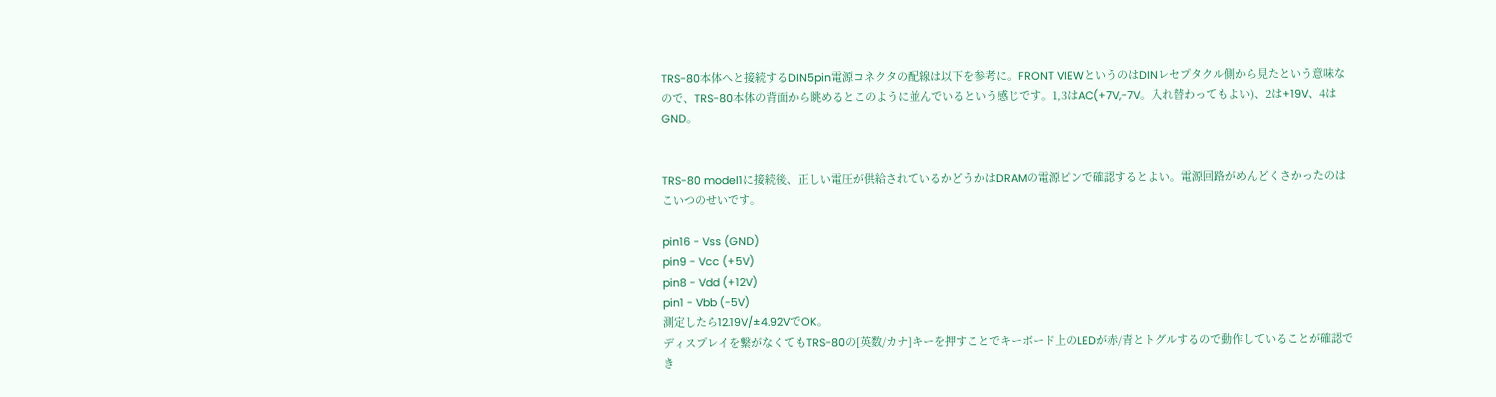TRS-80本体へと接続するDIN5pin電源コネクタの配線は以下を参考に。FRONT VIEWというのはDINレセプタクル側から見たという意味なので、TRS-80本体の背面から眺めるとこのように並んでいるという感じです。1,3はAC(+7V,-7V。入れ替わってもよい)、2は+19V、4はGND。


TRS-80 model1に接続後、正しい電圧が供給されているかどうかはDRAMの電源ピンで確認するとよい。電源回路がめんどくさかったのはこいつのせいです。

pin16 - Vss (GND)
pin9 - Vcc (+5V)
pin8 - Vdd (+12V)
pin1 - Vbb (-5V)
測定したら12.19V/±4.92VでOK。
ディスプレイを繋がなくてもTRS-80の[英数/カナ]キーを押すことでキーボード上のLEDが赤/青とトグルするので動作していることが確認でき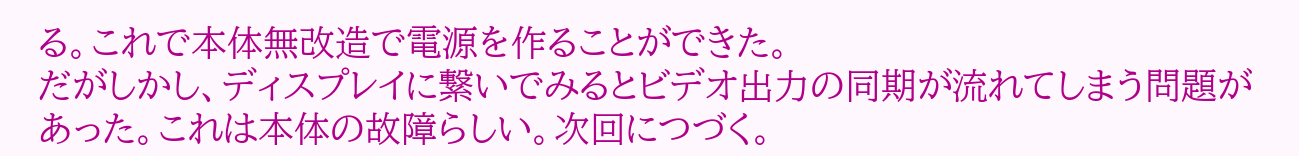る。これで本体無改造で電源を作ることができた。
だがしかし、ディスプレイに繋いでみるとビデオ出力の同期が流れてしまう問題があった。これは本体の故障らしい。次回につづく。